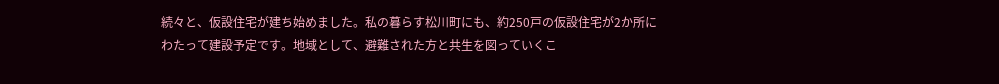続々と、仮設住宅が建ち始めました。私の暮らす松川町にも、約250戸の仮設住宅が2か所にわたって建設予定です。地域として、避難された方と共生を図っていくこ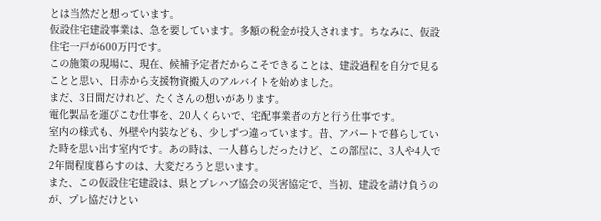とは当然だと想っています。
仮設住宅建設事業は、急を要しています。多額の税金が投入されます。ちなみに、仮設住宅一戸が600万円です。
この施策の現場に、現在、候補予定者だからこそできることは、建設過程を自分で見ることと思い、日赤から支援物資搬入のアルバイトを始めました。
まだ、3日間だけれど、たくさんの想いがあります。
電化製品を運びこむ仕事を、20人くらいで、宅配事業者の方と行う仕事です。
室内の様式も、外壁や内装なども、少しずつ違っています。昔、アパートで暮らしていた時を思い出す室内です。あの時は、一人暮らしだったけど、この部屋に、3人や4人で2年間程度暮らすのは、大変だろうと思います。
また、この仮設住宅建設は、県とプレハブ協会の災害協定で、当初、建設を請け負うのが、プレ協だけとい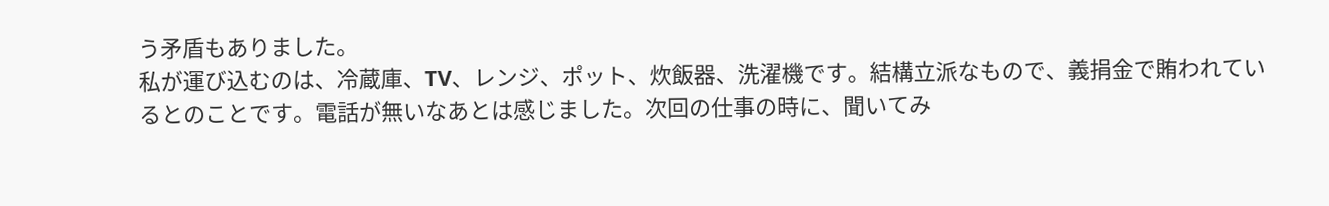う矛盾もありました。
私が運び込むのは、冷蔵庫、TV、レンジ、ポット、炊飯器、洗濯機です。結構立派なもので、義捐金で賄われているとのことです。電話が無いなあとは感じました。次回の仕事の時に、聞いてみ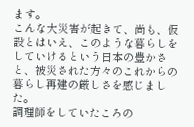ます。
こんな大災害が起きて、尚も、仮設とはいえ、このような暮らしをしていけるという日本の豊かさと、被災された方々のこれからの暮らし再建の厳しさを感じました。
調理師をしていたころの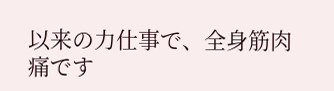以来の力仕事で、全身筋肉痛です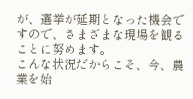が、選挙が延期となった機会ですので、さまざまな現場を観ることに努めます。
こんな状況だからこそ、今、農業を始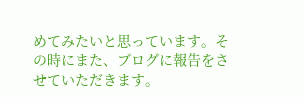めてみたいと思っています。その時にまた、ブログに報告をさせていただきます。